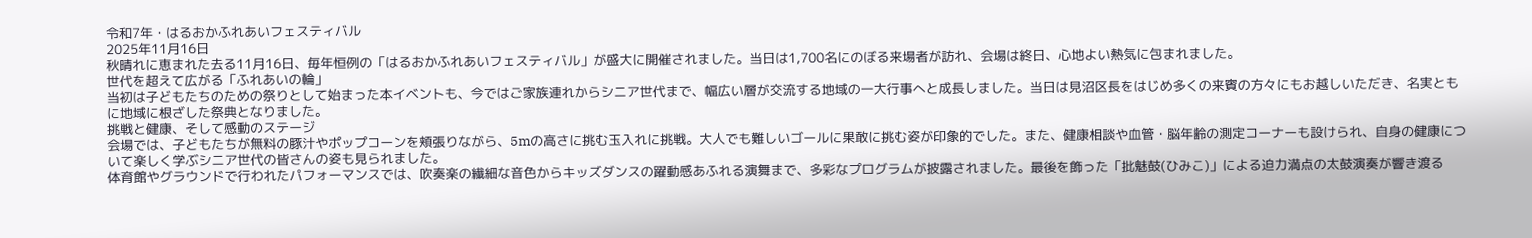令和7年・はるおかふれあいフェスティバル
2025年11月16日
秋晴れに恵まれた去る11月16日、毎年恒例の「はるおかふれあいフェスティバル」が盛大に開催されました。当日は1,700名にのぼる来場者が訪れ、会場は終日、心地よい熱気に包まれました。
世代を超えて広がる「ふれあいの輪」
当初は子どもたちのための祭りとして始まった本イベントも、今ではご家族連れからシニア世代まで、幅広い層が交流する地域の一大行事へと成長しました。当日は見沼区長をはじめ多くの来賓の方々にもお越しいただき、名実ともに地域に根ざした祭典となりました。
挑戦と健康、そして感動のステージ
会場では、子どもたちが無料の豚汁やポップコーンを頬張りながら、5mの高さに挑む玉入れに挑戦。大人でも難しいゴールに果敢に挑む姿が印象的でした。また、健康相談や血管・脳年齢の測定コーナーも設けられ、自身の健康について楽しく学ぶシニア世代の皆さんの姿も見られました。
体育館やグラウンドで行われたパフォーマンスでは、吹奏楽の繊細な音色からキッズダンスの躍動感あふれる演舞まで、多彩なプログラムが披露されました。最後を飾った「批魅鼓(ひみこ)」による迫力満点の太鼓演奏が響き渡る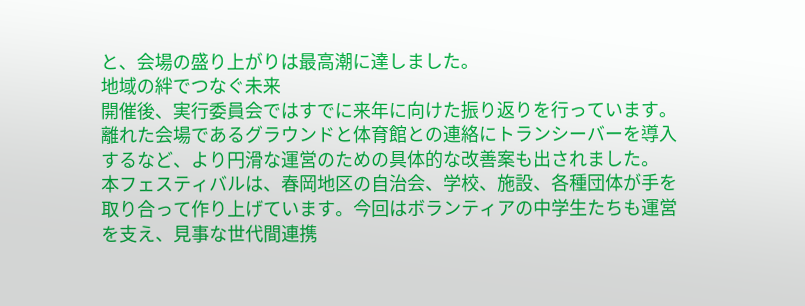と、会場の盛り上がりは最高潮に達しました。
地域の絆でつなぐ未来
開催後、実行委員会ではすでに来年に向けた振り返りを行っています。離れた会場であるグラウンドと体育館との連絡にトランシーバーを導入するなど、より円滑な運営のための具体的な改善案も出されました。
本フェスティバルは、春岡地区の自治会、学校、施設、各種団体が手を取り合って作り上げています。今回はボランティアの中学生たちも運営を支え、見事な世代間連携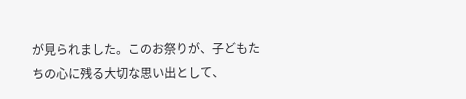が見られました。このお祭りが、子どもたちの心に残る大切な思い出として、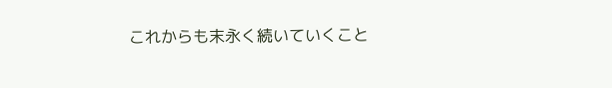これからも末永く続いていくこと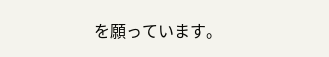を願っています。